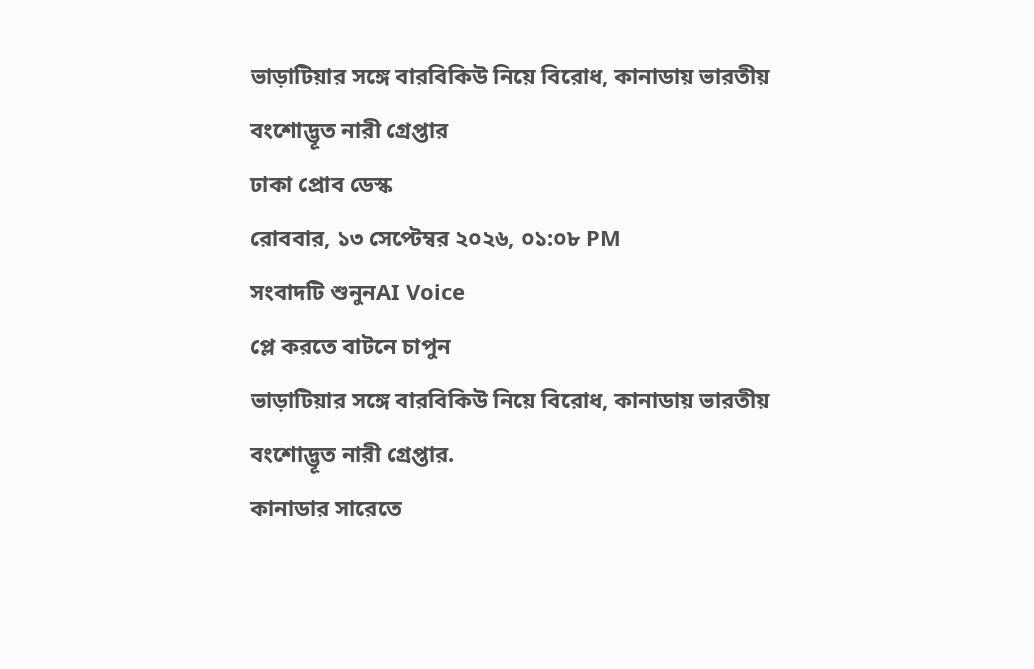ভাড়াটিয়ার সঙ্গে বারবিকিউ নিয়ে বিরোধ, কানাডায় ভারতীয় বংশোদ্ভূত নারী গ্রেপ্তার
ঢাকা প্রোব ডেস্ক
রোববার, ১৩ সেপ্টেম্বর ২০২৬, ০১:০৮ PM
সংবাদটি শুনুনAI Voice
প্লে করতে বাটনে চাপুন
ভাড়াটিয়ার সঙ্গে বারবিকিউ নিয়ে বিরোধ, কানাডায় ভারতীয় বংশোদ্ভূত নারী গ্রেপ্তার.
কানাডার সারেতে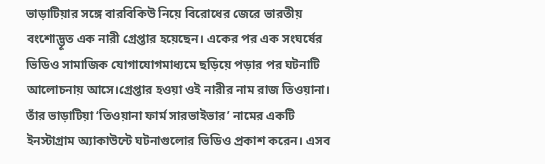ভাড়াটিয়ার সঙ্গে বারবিকিউ নিয়ে বিরোধের জেরে ভারতীয় বংশোদ্ভূত এক নারী গ্রেপ্তার হয়েছেন। একের পর এক সংঘর্ষের ভিডিও সামাজিক যোগাযোগমাধ্যমে ছড়িয়ে পড়ার পর ঘটনাটি আলোচনায় আসে।গ্রেপ্তার হওয়া ওই নারীর নাম রাজ তিওয়ানা। তাঁর ভাড়াটিয়া ‘তিওয়ানা ফার্ম সারভাইভার’ নামের একটি ইনস্টাগ্রাম অ্যাকাউন্টে ঘটনাগুলোর ভিডিও প্রকাশ করেন। এসব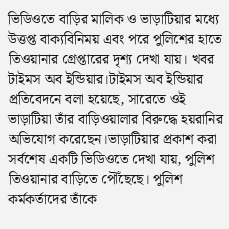ভিডিওতে বাড়ির মালিক ও ভাড়াটিয়ার মধ্যে উত্তপ্ত বাক্যবিনিময় এবং পরে পুলিশের হাতে তিওয়ানার গ্রেপ্তারের দৃশ্য দেখা যায়। খবর টাইমস অব ইন্ডিয়ার।টাইমস অব ইন্ডিয়ার প্রতিবেদনে বলা হয়েছে, সারেতে ওই ভাড়াটিয়া তাঁর বাড়িওয়ালার বিরুদ্ধে হয়রানির অভিযোগ করেছেন।ভাড়াটিয়ার প্রকাশ করা সর্বশেষ একটি ভিডিওতে দেখা যায়, পুলিশ তিওয়ানার বাড়িতে পৌঁছেছে। পুলিশ কর্মকর্তাদের তাঁকে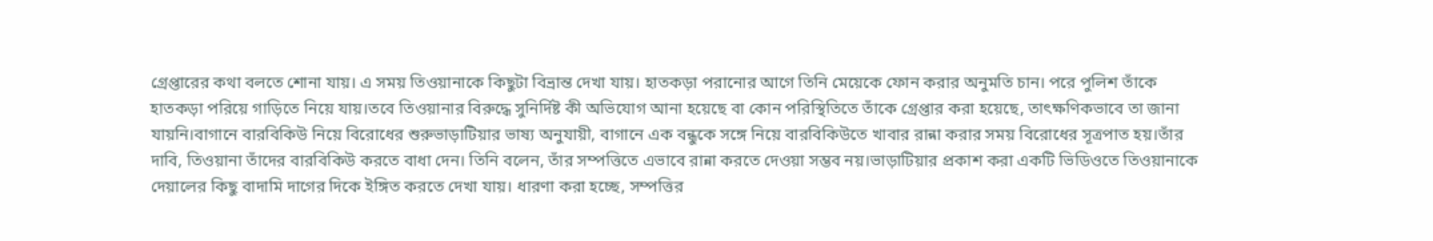গ্রেপ্তারের কথা বলতে শোনা যায়। এ সময় তিওয়ানাকে কিছুটা বিভ্রান্ত দেখা যায়। হাতকড়া পরানোর আগে তিনি মেয়েকে ফোন করার অনুমতি চান। পরে পুলিশ তাঁকে হাতকড়া পরিয়ে গাড়িতে নিয়ে যায়।তবে তিওয়ানার বিরুদ্ধে সুনির্দিষ্ট কী অভিযোগ আনা হয়েছে বা কোন পরিস্থিতিতে তাঁকে গ্রেপ্তার করা হয়েছে, তাৎক্ষণিকভাবে তা জানা যায়নি।বাগানে বারবিকিউ নিয়ে বিরোধের শুরুভাড়াটিয়ার ভাষ্য অনুযায়ী, বাগানে এক বন্ধুকে সঙ্গে নিয়ে বারবিকিউতে খাবার রান্না করার সময় বিরোধের সূত্রপাত হয়।তাঁর দাবি, তিওয়ানা তাঁদের বারবিকিউ করতে বাধা দেন। তিনি বলেন, তাঁর সম্পত্তিতে এভাবে রান্না করতে দেওয়া সম্ভব নয়।ভাড়াটিয়ার প্রকাশ করা একটি ভিডিওতে তিওয়ানাকে দেয়ালের কিছু বাদামি দাগের দিকে ইঙ্গিত করতে দেখা যায়। ধারণা করা হচ্ছে, সম্পত্তির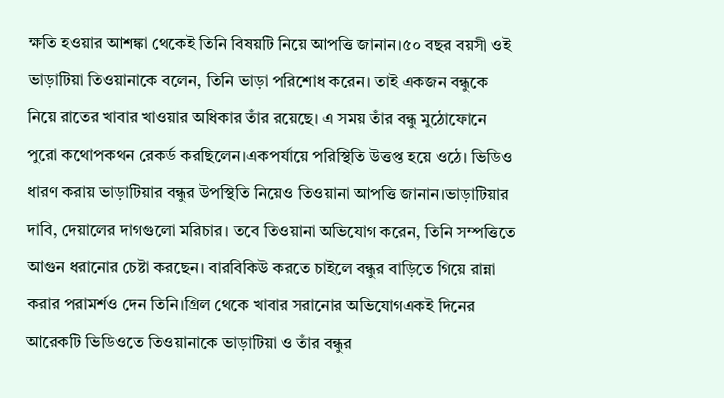ক্ষতি হওয়ার আশঙ্কা থেকেই তিনি বিষয়টি নিয়ে আপত্তি জানান।৫০ বছর বয়সী ওই ভাড়াটিয়া তিওয়ানাকে বলেন, তিনি ভাড়া পরিশোধ করেন। তাই একজন বন্ধুকে নিয়ে রাতের খাবার খাওয়ার অধিকার তাঁর রয়েছে। এ সময় তাঁর বন্ধু মুঠোফোনে পুরো কথোপকথন রেকর্ড করছিলেন।একপর্যায়ে পরিস্থিতি উত্তপ্ত হয়ে ওঠে। ভিডিও ধারণ করায় ভাড়াটিয়ার বন্ধুর উপস্থিতি নিয়েও তিওয়ানা আপত্তি জানান।ভাড়াটিয়ার দাবি, দেয়ালের দাগগুলো মরিচার। তবে তিওয়ানা অভিযোগ করেন, তিনি সম্পত্তিতে আগুন ধরানোর চেষ্টা করছেন। বারবিকিউ করতে চাইলে বন্ধুর বাড়িতে গিয়ে রান্না করার পরামর্শও দেন তিনি।গ্রিল থেকে খাবার সরানোর অভিযোগএকই দিনের আরেকটি ভিডিওতে তিওয়ানাকে ভাড়াটিয়া ও তাঁর বন্ধুর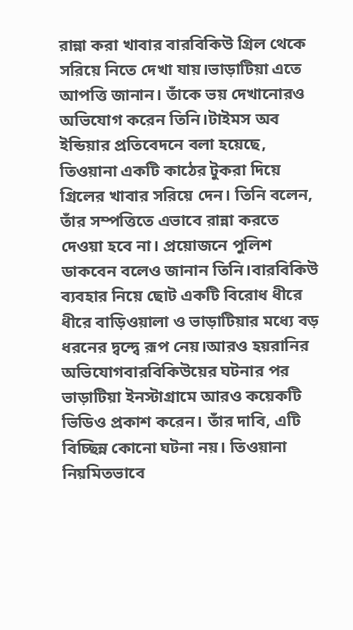রান্না করা খাবার বারবিকিউ গ্রিল থেকে সরিয়ে নিতে দেখা যায়।ভাড়াটিয়া এতে আপত্তি জানান। তাঁকে ভয় দেখানোরও অভিযোগ করেন তিনি।টাইমস অব ইন্ডিয়ার প্রতিবেদনে বলা হয়েছে, তিওয়ানা একটি কাঠের টুকরা দিয়ে গ্রিলের খাবার সরিয়ে দেন। তিনি বলেন, তাঁর সম্পত্তিতে এভাবে রান্না করতে দেওয়া হবে না। প্রয়োজনে পুলিশ ডাকবেন বলেও জানান তিনি।বারবিকিউ ব্যবহার নিয়ে ছোট একটি বিরোধ ধীরে ধীরে বাড়িওয়ালা ও ভাড়াটিয়ার মধ্যে বড় ধরনের দ্বন্দ্বে রূপ নেয়।আরও হয়রানির অভিযোগবারবিকিউয়ের ঘটনার পর ভাড়াটিয়া ইনস্টাগ্রামে আরও কয়েকটি ভিডিও প্রকাশ করেন। তাঁর দাবি, এটি বিচ্ছিন্ন কোনো ঘটনা নয়। তিওয়ানা নিয়মিতভাবে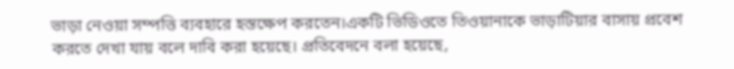ভাড়া নেওয়া সম্পত্তি ব্যবহারে হস্তক্ষেপ করতেন।একটি ভিডিওতে তিওয়ানাকে ভাড়াটিয়ার বাসায় প্রবেশ করতে দেখা যায় বলে দাবি করা হয়েছে। প্রতিবেদনে বলা হয়েছে,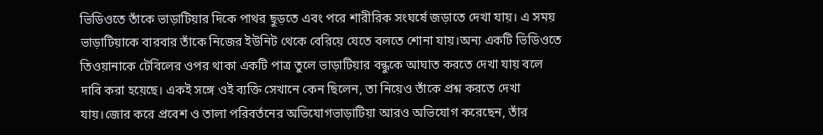ভিডিওতে তাঁকে ভাড়াটিয়ার দিকে পাথর ছুড়তে এবং পরে শারীরিক সংঘর্ষে জড়াতে দেখা যায়। এ সময় ভাড়াটিয়াকে বারবার তাঁকে নিজের ইউনিট থেকে বেরিয়ে যেতে বলতে শোনা যায়।অন্য একটি ভিডিওতে তিওয়ানাকে টেবিলের ওপর থাকা একটি পাত্র তুলে ভাড়াটিয়ার বন্ধুকে আঘাত করতে দেখা যায় বলে দাবি করা হয়েছে। একই সঙ্গে ওই ব্যক্তি সেখানে কেন ছিলেন, তা নিয়েও তাঁকে প্রশ্ন করতে দেখা যায়।জোর করে প্রবেশ ও তালা পরিবর্তনের অভিযোগভাড়াটিয়া আরও অভিযোগ করেছেন, তাঁর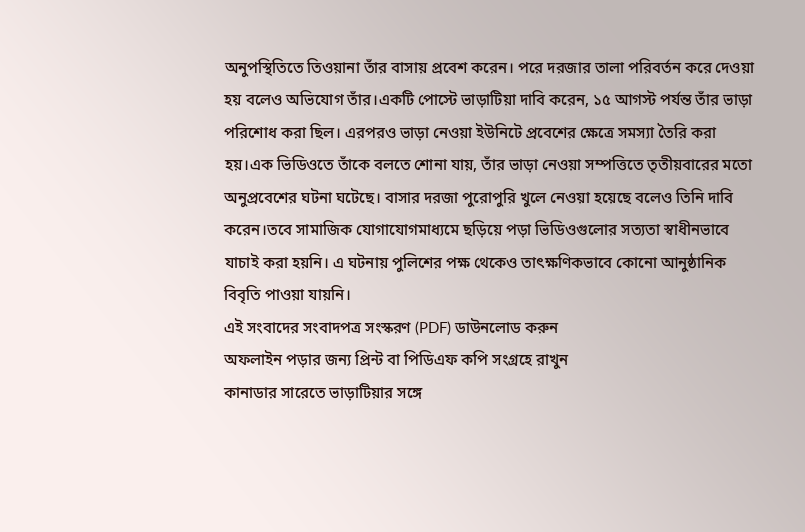অনুপস্থিতিতে তিওয়ানা তাঁর বাসায় প্রবেশ করেন। পরে দরজার তালা পরিবর্তন করে দেওয়া হয় বলেও অভিযোগ তাঁর।একটি পোস্টে ভাড়াটিয়া দাবি করেন, ১৫ আগস্ট পর্যন্ত তাঁর ভাড়া পরিশোধ করা ছিল। এরপরও ভাড়া নেওয়া ইউনিটে প্রবেশের ক্ষেত্রে সমস্যা তৈরি করা হয়।এক ভিডিওতে তাঁকে বলতে শোনা যায়, তাঁর ভাড়া নেওয়া সম্পত্তিতে তৃতীয়বারের মতো অনুপ্রবেশের ঘটনা ঘটেছে। বাসার দরজা পুরোপুরি খুলে নেওয়া হয়েছে বলেও তিনি দাবি করেন।তবে সামাজিক যোগাযোগমাধ্যমে ছড়িয়ে পড়া ভিডিওগুলোর সত্যতা স্বাধীনভাবে যাচাই করা হয়নি। এ ঘটনায় পুলিশের পক্ষ থেকেও তাৎক্ষণিকভাবে কোনো আনুষ্ঠানিক বিবৃতি পাওয়া যায়নি।
এই সংবাদের সংবাদপত্র সংস্করণ (PDF) ডাউনলোড করুন
অফলাইন পড়ার জন্য প্রিন্ট বা পিডিএফ কপি সংগ্রহে রাখুন
কানাডার সারেতে ভাড়াটিয়ার সঙ্গে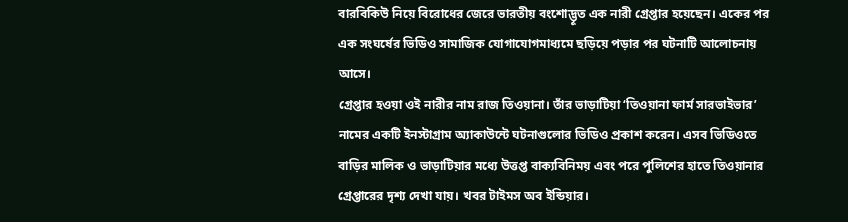বারবিকিউ নিয়ে বিরোধের জেরে ভারতীয় বংশোদ্ভূত এক নারী গ্রেপ্তার হয়েছেন। একের পর এক সংঘর্ষের ভিডিও সামাজিক যোগাযোগমাধ্যমে ছড়িয়ে পড়ার পর ঘটনাটি আলোচনায় আসে।
গ্রেপ্তার হওয়া ওই নারীর নাম রাজ তিওয়ানা। তাঁর ভাড়াটিয়া ‘তিওয়ানা ফার্ম সারভাইভার’ নামের একটি ইনস্টাগ্রাম অ্যাকাউন্টে ঘটনাগুলোর ভিডিও প্রকাশ করেন। এসব ভিডিওতে বাড়ির মালিক ও ভাড়াটিয়ার মধ্যে উত্তপ্ত বাক্যবিনিময় এবং পরে পুলিশের হাতে তিওয়ানার গ্রেপ্তারের দৃশ্য দেখা যায়। খবর টাইমস অব ইন্ডিয়ার।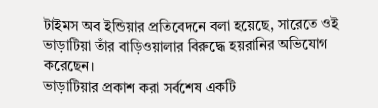টাইমস অব ইন্ডিয়ার প্রতিবেদনে বলা হয়েছে, সারেতে ওই ভাড়াটিয়া তাঁর বাড়িওয়ালার বিরুদ্ধে হয়রানির অভিযোগ করেছেন।
ভাড়াটিয়ার প্রকাশ করা সর্বশেষ একটি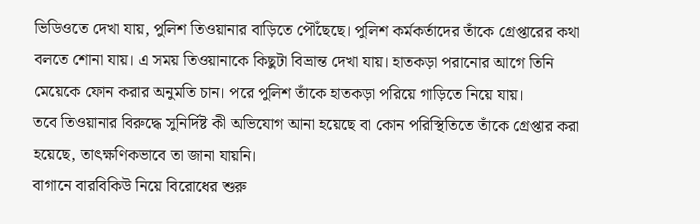ভিডিওতে দেখা যায়, পুলিশ তিওয়ানার বাড়িতে পৌঁছেছে। পুলিশ কর্মকর্তাদের তাঁকে গ্রেপ্তারের কথা বলতে শোনা যায়। এ সময় তিওয়ানাকে কিছুটা বিভ্রান্ত দেখা যায়। হাতকড়া পরানোর আগে তিনি মেয়েকে ফোন করার অনুমতি চান। পরে পুলিশ তাঁকে হাতকড়া পরিয়ে গাড়িতে নিয়ে যায়।
তবে তিওয়ানার বিরুদ্ধে সুনির্দিষ্ট কী অভিযোগ আনা হয়েছে বা কোন পরিস্থিতিতে তাঁকে গ্রেপ্তার করা হয়েছে, তাৎক্ষণিকভাবে তা জানা যায়নি।
বাগানে বারবিকিউ নিয়ে বিরোধের শুরু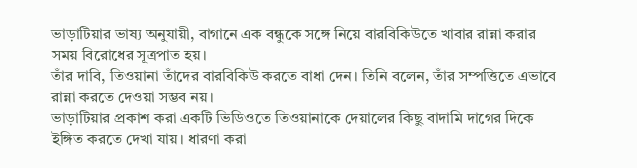ভাড়াটিয়ার ভাষ্য অনুযায়ী, বাগানে এক বন্ধুকে সঙ্গে নিয়ে বারবিকিউতে খাবার রান্না করার সময় বিরোধের সূত্রপাত হয়।
তাঁর দাবি, তিওয়ানা তাঁদের বারবিকিউ করতে বাধা দেন। তিনি বলেন, তাঁর সম্পত্তিতে এভাবে রান্না করতে দেওয়া সম্ভব নয়।
ভাড়াটিয়ার প্রকাশ করা একটি ভিডিওতে তিওয়ানাকে দেয়ালের কিছু বাদামি দাগের দিকে ইঙ্গিত করতে দেখা যায়। ধারণা করা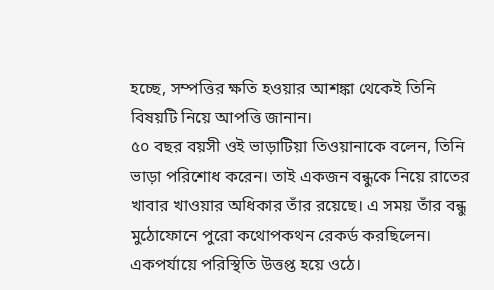হচ্ছে, সম্পত্তির ক্ষতি হওয়ার আশঙ্কা থেকেই তিনি বিষয়টি নিয়ে আপত্তি জানান।
৫০ বছর বয়সী ওই ভাড়াটিয়া তিওয়ানাকে বলেন, তিনি ভাড়া পরিশোধ করেন। তাই একজন বন্ধুকে নিয়ে রাতের খাবার খাওয়ার অধিকার তাঁর রয়েছে। এ সময় তাঁর বন্ধু মুঠোফোনে পুরো কথোপকথন রেকর্ড করছিলেন।
একপর্যায়ে পরিস্থিতি উত্তপ্ত হয়ে ওঠে।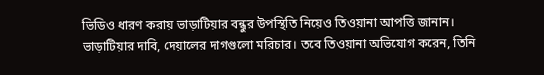ভিডিও ধারণ করায় ভাড়াটিয়ার বন্ধুর উপস্থিতি নিয়েও তিওয়ানা আপত্তি জানান।
ভাড়াটিয়ার দাবি, দেয়ালের দাগগুলো মরিচার। তবে তিওয়ানা অভিযোগ করেন, তিনি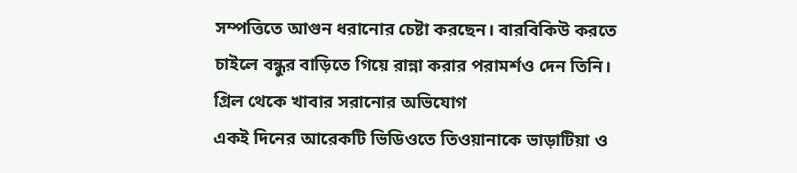সম্পত্তিতে আগুন ধরানোর চেষ্টা করছেন। বারবিকিউ করতে চাইলে বন্ধুর বাড়িতে গিয়ে রান্না করার পরামর্শও দেন তিনি।
গ্রিল থেকে খাবার সরানোর অভিযোগ
একই দিনের আরেকটি ভিডিওতে তিওয়ানাকে ভাড়াটিয়া ও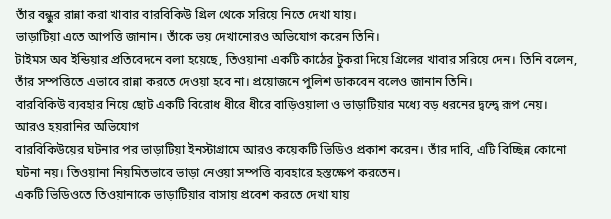তাঁর বন্ধুর রান্না করা খাবার বারবিকিউ গ্রিল থেকে সরিয়ে নিতে দেখা যায়।
ভাড়াটিয়া এতে আপত্তি জানান। তাঁকে ভয় দেখানোরও অভিযোগ করেন তিনি।
টাইমস অব ইন্ডিয়ার প্রতিবেদনে বলা হয়েছে, তিওয়ানা একটি কাঠের টুকরা দিয়ে গ্রিলের খাবার সরিয়ে দেন। তিনি বলেন, তাঁর সম্পত্তিতে এভাবে রান্না করতে দেওয়া হবে না। প্রয়োজনে পুলিশ ডাকবেন বলেও জানান তিনি।
বারবিকিউ ব্যবহার নিয়ে ছোট একটি বিরোধ ধীরে ধীরে বাড়িওয়ালা ও ভাড়াটিয়ার মধ্যে বড় ধরনের দ্বন্দ্বে রূপ নেয়।
আরও হয়রানির অভিযোগ
বারবিকিউয়ের ঘটনার পর ভাড়াটিয়া ইনস্টাগ্রামে আরও কয়েকটি ভিডিও প্রকাশ করেন। তাঁর দাবি, এটি বিচ্ছিন্ন কোনো ঘটনা নয়। তিওয়ানা নিয়মিতভাবে ভাড়া নেওয়া সম্পত্তি ব্যবহারে হস্তক্ষেপ করতেন।
একটি ভিডিওতে তিওয়ানাকে ভাড়াটিয়ার বাসায় প্রবেশ করতে দেখা যায়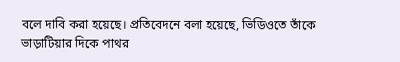বলে দাবি করা হয়েছে। প্রতিবেদনে বলা হয়েছে, ভিডিওতে তাঁকে ভাড়াটিয়ার দিকে পাথর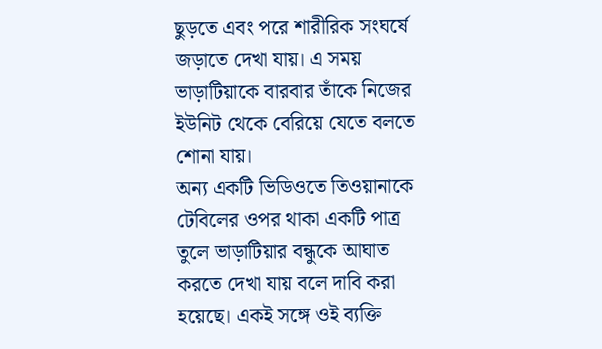ছুড়তে এবং পরে শারীরিক সংঘর্ষে জড়াতে দেখা যায়। এ সময় ভাড়াটিয়াকে বারবার তাঁকে নিজের ইউনিট থেকে বেরিয়ে যেতে বলতে শোনা যায়।
অন্য একটি ভিডিওতে তিওয়ানাকে টেবিলের ওপর থাকা একটি পাত্র তুলে ভাড়াটিয়ার বন্ধুকে আঘাত করতে দেখা যায় বলে দাবি করা হয়েছে। একই সঙ্গে ওই ব্যক্তি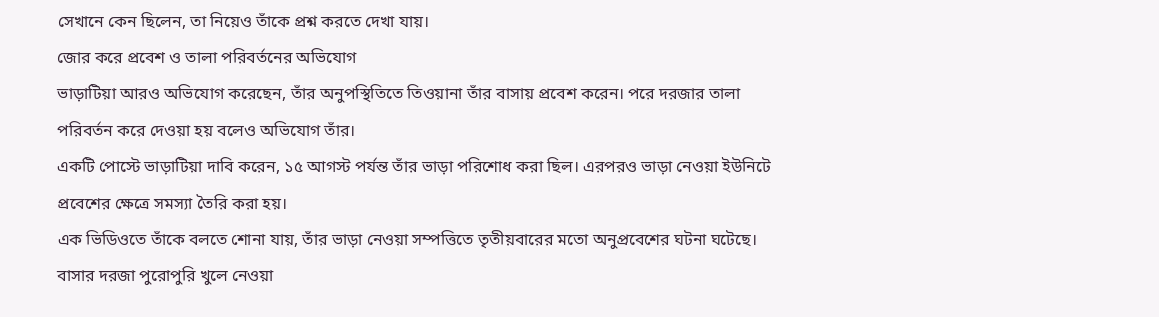সেখানে কেন ছিলেন, তা নিয়েও তাঁকে প্রশ্ন করতে দেখা যায়।
জোর করে প্রবেশ ও তালা পরিবর্তনের অভিযোগ
ভাড়াটিয়া আরও অভিযোগ করেছেন, তাঁর অনুপস্থিতিতে তিওয়ানা তাঁর বাসায় প্রবেশ করেন। পরে দরজার তালা পরিবর্তন করে দেওয়া হয় বলেও অভিযোগ তাঁর।
একটি পোস্টে ভাড়াটিয়া দাবি করেন, ১৫ আগস্ট পর্যন্ত তাঁর ভাড়া পরিশোধ করা ছিল। এরপরও ভাড়া নেওয়া ইউনিটে প্রবেশের ক্ষেত্রে সমস্যা তৈরি করা হয়।
এক ভিডিওতে তাঁকে বলতে শোনা যায়, তাঁর ভাড়া নেওয়া সম্পত্তিতে তৃতীয়বারের মতো অনুপ্রবেশের ঘটনা ঘটেছে। বাসার দরজা পুরোপুরি খুলে নেওয়া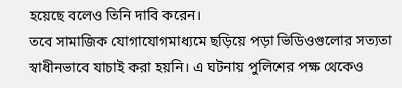হয়েছে বলেও তিনি দাবি করেন।
তবে সামাজিক যোগাযোগমাধ্যমে ছড়িয়ে পড়া ভিডিওগুলোর সত্যতা স্বাধীনভাবে যাচাই করা হয়নি। এ ঘটনায় পুলিশের পক্ষ থেকেও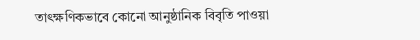তাৎক্ষণিকভাবে কোনো আনুষ্ঠানিক বিবৃতি পাওয়া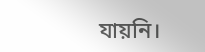যায়নি।